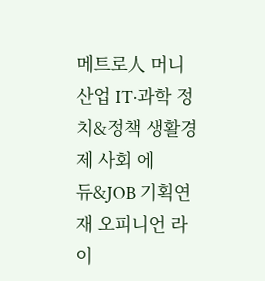메트로人 머니 산업 IT·과학 정치&정책 생활경제 사회 에듀&JOB 기획연재 오피니언 라이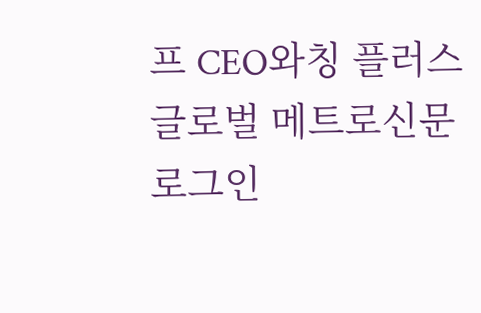프 CEO와칭 플러스
글로벌 메트로신문
로그인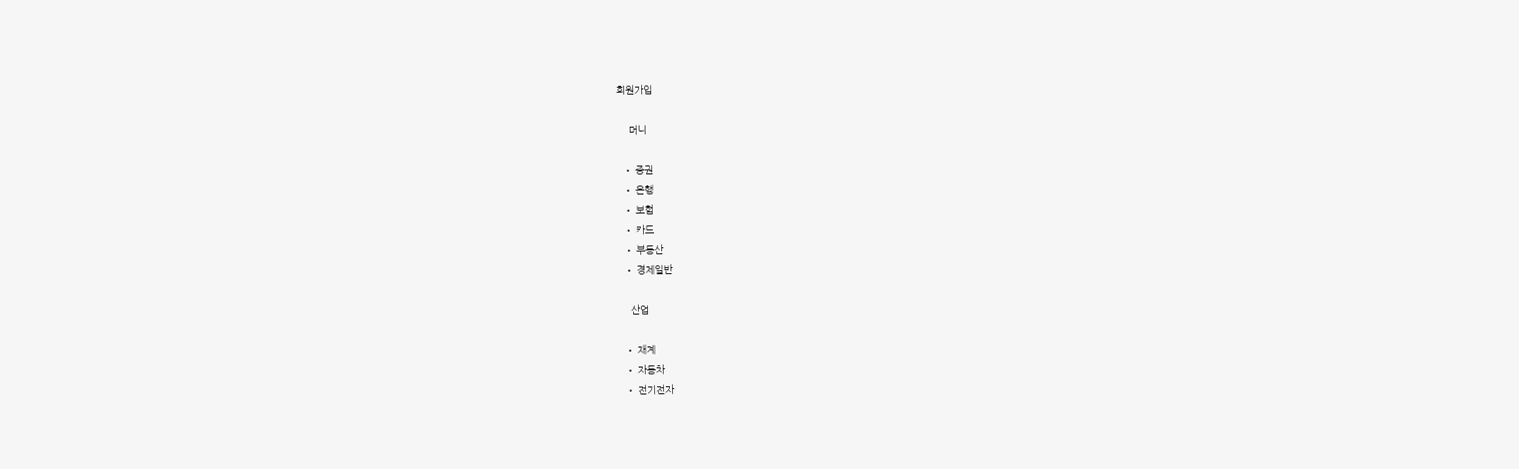회원가입

    머니

  • 증권
  • 은행
  • 보험
  • 카드
  • 부동산
  • 경제일반

    산업

  • 재계
  • 자동차
  • 전기전자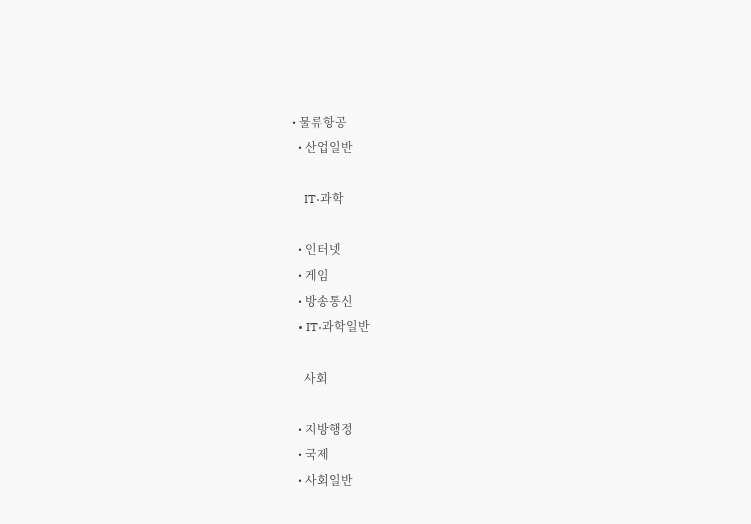• 물류항공
  • 산업일반

    IT·과학

  • 인터넷
  • 게임
  • 방송통신
  • IT·과학일반

    사회

  • 지방행정
  • 국제
  • 사회일반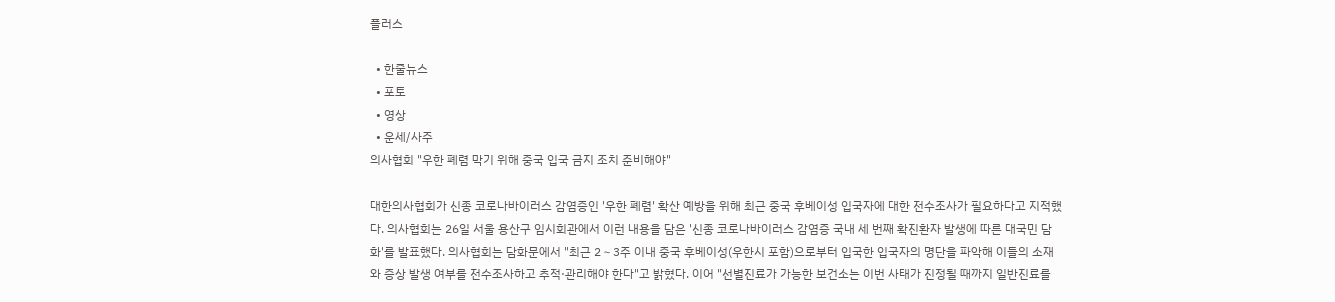플러스

  • 한줄뉴스
  • 포토
  • 영상
  • 운세/사주
의사협회 "우한 폐렴 막기 위해 중국 입국 금지 조치 준비해야"

대한의사협회가 신종 코로나바이러스 감염증인 '우한 폐렴' 확산 예방을 위해 최근 중국 후베이성 입국자에 대한 전수조사가 필요하다고 지적했다. 의사협회는 26일 서울 용산구 임시회관에서 이런 내용을 담은 '신종 코로나바이러스 감염증 국내 세 번째 확진환자 발생에 따른 대국민 담화'를 발표했다. 의사협회는 담화문에서 "최근 2∼3주 이내 중국 후베이성(우한시 포함)으로부터 입국한 입국자의 명단을 파악해 이들의 소재와 증상 발생 여부를 전수조사하고 추적·관리해야 한다"고 밝혔다. 이어 "선별진료가 가능한 보건소는 이번 사태가 진정될 때까지 일반진료를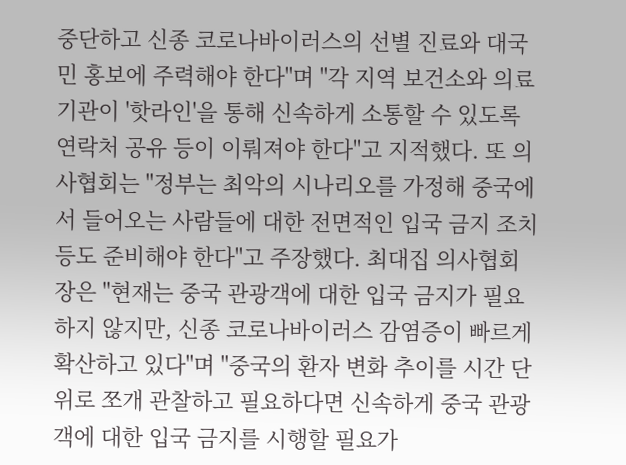중단하고 신종 코로나바이러스의 선별 진료와 대국민 홍보에 주력해야 한다"며 "각 지역 보건소와 의료기관이 '핫라인'을 통해 신속하게 소통할 수 있도록 연락처 공유 등이 이뤄져야 한다"고 지적했다. 또 의사협회는 "정부는 최악의 시나리오를 가정해 중국에서 들어오는 사람들에 대한 전면적인 입국 금지 조치 등도 준비해야 한다"고 주장했다. 최대집 의사협회장은 "현재는 중국 관광객에 대한 입국 금지가 필요하지 않지만, 신종 코로나바이러스 감염증이 빠르게 확산하고 있다"며 "중국의 환자 변화 추이를 시간 단위로 쪼개 관찰하고 필요하다면 신속하게 중국 관광객에 대한 입국 금지를 시행할 필요가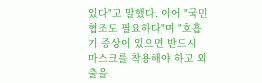있다"고 말했다. 이어 "국민 협조도 필요하다"며 "호흡기 증상이 있으면 반드시 마스크를 착용해야 하고 외출을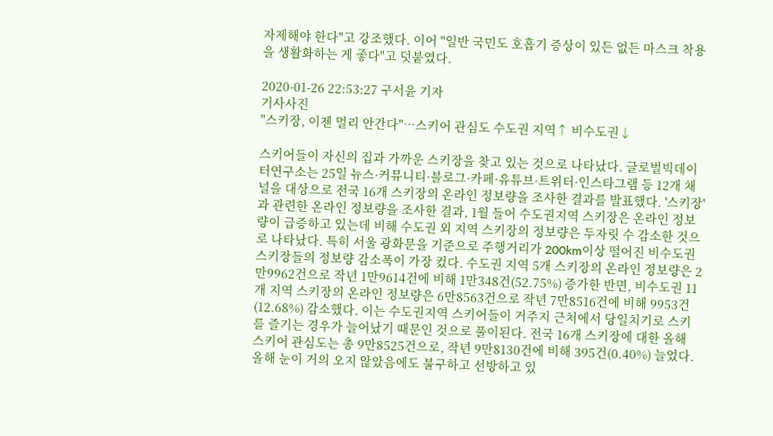자제해야 한다"고 강조했다. 이어 "일반 국민도 호흡기 증상이 있든 없든 마스크 착용을 생활화하는 게 좋다"고 덧붙였다.

2020-01-26 22:53:27 구서윤 기자
기사사진
"스키장, 이젠 멀리 안간다"…스키어 관심도 수도권 지역↑ 비수도권↓

스키어들이 자신의 집과 가까운 스키장을 찾고 있는 것으로 나타났다. 글로벌빅데이터연구소는 25일 뉴스·커뮤니티·블로그·카페·유튜브·트위터·인스타그램 등 12개 채널을 대상으로 전국 16개 스키장의 온라인 정보량을 조사한 결과를 발표했다. '스키장'과 관련한 온라인 정보량을 조사한 결과, 1월 들어 수도권지역 스키장은 온라인 정보량이 급증하고 있는데 비해 수도권 외 지역 스키장의 정보량은 두자릿 수 감소한 것으로 나타났다. 특히 서울 광화문을 기준으로 주행거리가 200km이상 떨어진 비수도권 스키장들의 정보량 감소폭이 가장 컸다. 수도권 지역 5개 스키장의 온라인 정보량은 2만9962건으로 작년 1만9614건에 비해 1만348건(52.75%) 증가한 반면, 비수도권 11개 지역 스키장의 온라인 정보량은 6만8563건으로 작년 7만8516건에 비해 9953건(12.68%) 감소했다. 이는 수도권지역 스키어들이 거주지 근처에서 당일치기로 스키를 즐기는 경우가 늘어났기 때문인 것으로 풀이된다. 전국 16개 스키장에 대한 올해 스키어 관심도는 총 9만8525건으로, 작년 9만8130건에 비해 395건(0.40%) 늘었다. 올해 눈이 거의 오지 않았음에도 불구하고 선방하고 있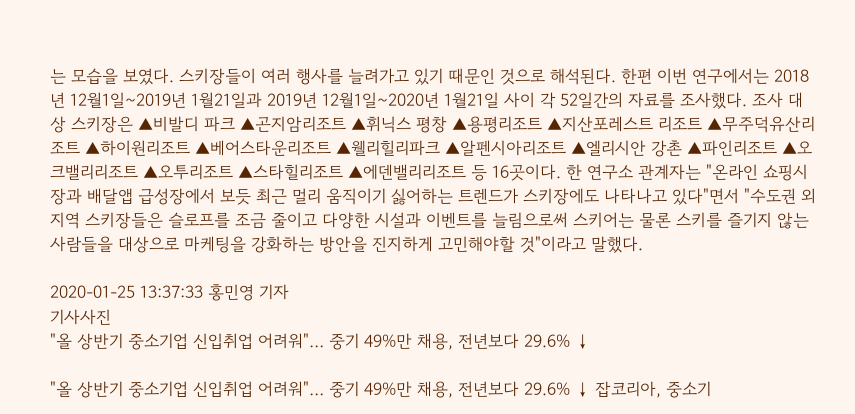는 모습을 보였다. 스키장들이 여러 행사를 늘려가고 있기 때문인 것으로 해석된다. 한편 이번 연구에서는 2018년 12월1일~2019년 1월21일과 2019년 12월1일~2020년 1월21일 사이 각 52일간의 자료를 조사했다. 조사 대상 스키장은 ▲비발디 파크 ▲곤지암리조트 ▲휘닉스 평창 ▲용평리조트 ▲지산포레스트 리조트 ▲무주덕유산리조트 ▲하이원리조트 ▲베어스타운리조트 ▲웰리힐리파크 ▲알펜시아리조트 ▲엘리시안 강촌 ▲파인리조트 ▲오크밸리리조트 ▲오투리조트 ▲스타힐리조트 ▲에덴밸리리조트 등 16곳이다. 한 연구소 관계자는 "온라인 쇼핑시장과 배달앱 급성장에서 보듯 최근 멀리 움직이기 싫어하는 트렌드가 스키장에도 나타나고 있다"면서 "수도권 외 지역 스키장들은 슬로프를 조금 줄이고 다양한 시설과 이벤트를 늘림으로써 스키어는 물론 스키를 즐기지 않는 사람들을 대상으로 마케팅을 강화하는 방안을 진지하게 고민해야할 것"이라고 말했다.

2020-01-25 13:37:33 홍민영 기자
기사사진
"올 상반기 중소기업 신입취업 어려워"… 중기 49%만 채용, 전년보다 29.6% ↓

"올 상반기 중소기업 신입취업 어려워"… 중기 49%만 채용, 전년보다 29.6% ↓ 잡코리아, 중소기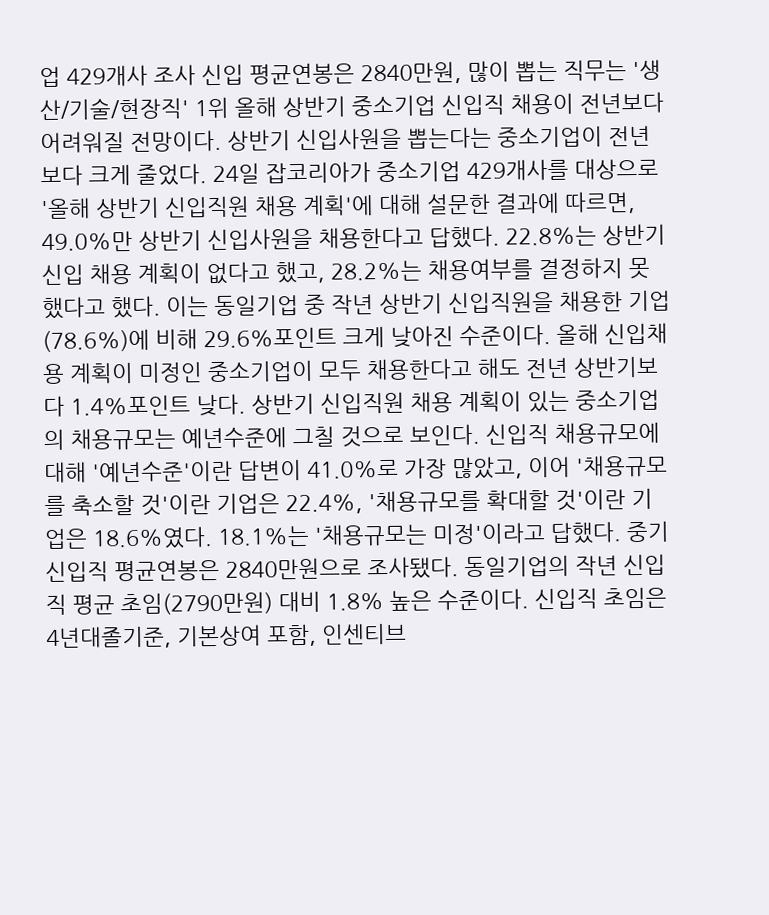업 429개사 조사 신입 평균연봉은 2840만원, 많이 뽑는 직무는 '생산/기술/현장직' 1위 올해 상반기 중소기업 신입직 채용이 전년보다 어려워질 전망이다. 상반기 신입사원을 뽑는다는 중소기업이 전년보다 크게 줄었다. 24일 잡코리아가 중소기업 429개사를 대상으로 '올해 상반기 신입직원 채용 계획'에 대해 설문한 결과에 따르면, 49.0%만 상반기 신입사원을 채용한다고 답했다. 22.8%는 상반기 신입 채용 계획이 없다고 했고, 28.2%는 채용여부를 결정하지 못했다고 했다. 이는 동일기업 중 작년 상반기 신입직원을 채용한 기업(78.6%)에 비해 29.6%포인트 크게 낮아진 수준이다. 올해 신입채용 계획이 미정인 중소기업이 모두 채용한다고 해도 전년 상반기보다 1.4%포인트 낮다. 상반기 신입직원 채용 계획이 있는 중소기업의 채용규모는 예년수준에 그칠 것으로 보인다. 신입직 채용규모에 대해 '예년수준'이란 답변이 41.0%로 가장 많았고, 이어 '채용규모를 축소할 것'이란 기업은 22.4%, '채용규모를 확대할 것'이란 기업은 18.6%였다. 18.1%는 '채용규모는 미정'이라고 답했다. 중기 신입직 평균연봉은 2840만원으로 조사됐다. 동일기업의 작년 신입직 평균 초임(2790만원) 대비 1.8% 높은 수준이다. 신입직 초임은 4년대졸기준, 기본상여 포함, 인센티브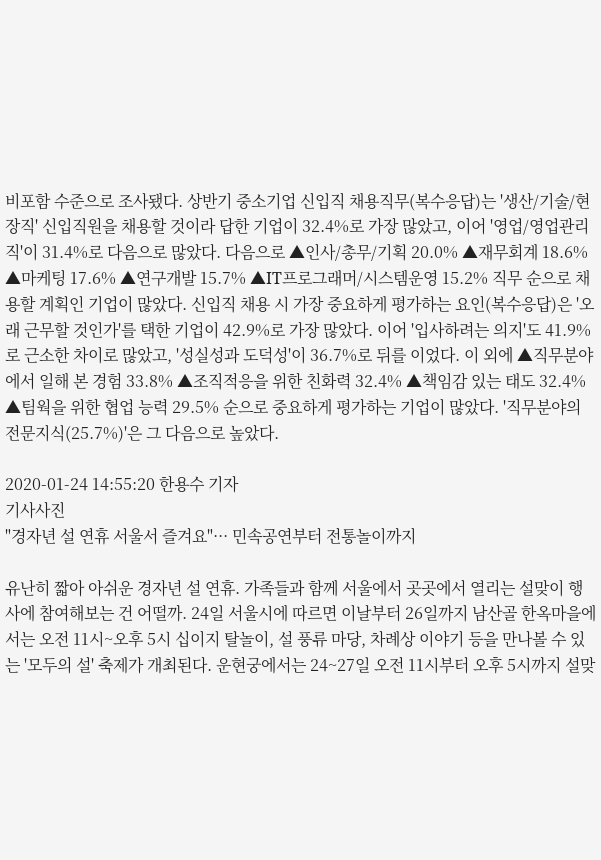비포함 수준으로 조사됐다. 상반기 중소기업 신입직 채용직무(복수응답)는 '생산/기술/현장직' 신입직원을 채용할 것이라 답한 기업이 32.4%로 가장 많았고, 이어 '영업/영업관리직'이 31.4%로 다음으로 많았다. 다음으로 ▲인사/총무/기획 20.0% ▲재무회계 18.6% ▲마케팅 17.6% ▲연구개발 15.7% ▲IT프로그래머/시스템운영 15.2% 직무 순으로 채용할 계획인 기업이 많았다. 신입직 채용 시 가장 중요하게 평가하는 요인(복수응답)은 '오래 근무할 것인가'를 택한 기업이 42.9%로 가장 많았다. 이어 '입사하려는 의지'도 41.9%로 근소한 차이로 많았고, '성실성과 도덕성'이 36.7%로 뒤를 이었다. 이 외에 ▲직무분야에서 일해 본 경험 33.8% ▲조직적응을 위한 친화력 32.4% ▲책임감 있는 태도 32.4% ▲팀웍을 위한 협업 능력 29.5% 순으로 중요하게 평가하는 기업이 많았다. '직무분야의 전문지식(25.7%)'은 그 다음으로 높았다.

2020-01-24 14:55:20 한용수 기자
기사사진
"경자년 설 연휴 서울서 즐겨요"··· 민속공연부터 전통놀이까지

유난히 짧아 아쉬운 경자년 설 연휴. 가족들과 함께 서울에서 곳곳에서 열리는 설맞이 행사에 참여해보는 건 어떨까. 24일 서울시에 따르면 이날부터 26일까지 남산골 한옥마을에서는 오전 11시~오후 5시 십이지 탈놀이, 설 풍류 마당, 차례상 이야기 등을 만나볼 수 있는 '모두의 설' 축제가 개최된다. 운현궁에서는 24~27일 오전 11시부터 오후 5시까지 설맞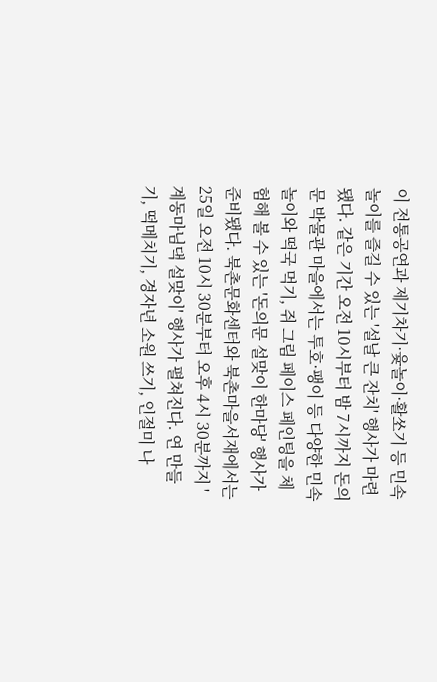이 전통공연과 제기차기·윷놀이·활쏘기 등 민속놀이를 즐길 수 있는 '설날 큰 잔치' 행사가 마련됐다. 같은 기간 오전 10시부터 밤 7시까지 돈의문 박물관 마을에서는 투호·팽이 등 다양한 민속놀이와 떡국 먹기, 쥐 그림 페이스 페인팅을 체험해 볼 수 있는 '돈의문 설맞이 한마당' 행사가 준비됐다. 북촌문화센터와 북촌마을서재에서는 25일 오전 10시 30분부터 오후 4시 30분까지 '계동마님댁 설맞이' 행사가 펼쳐진다. 연 만들기, 떡메치기, 경자년 소원 쓰기, 인절미 나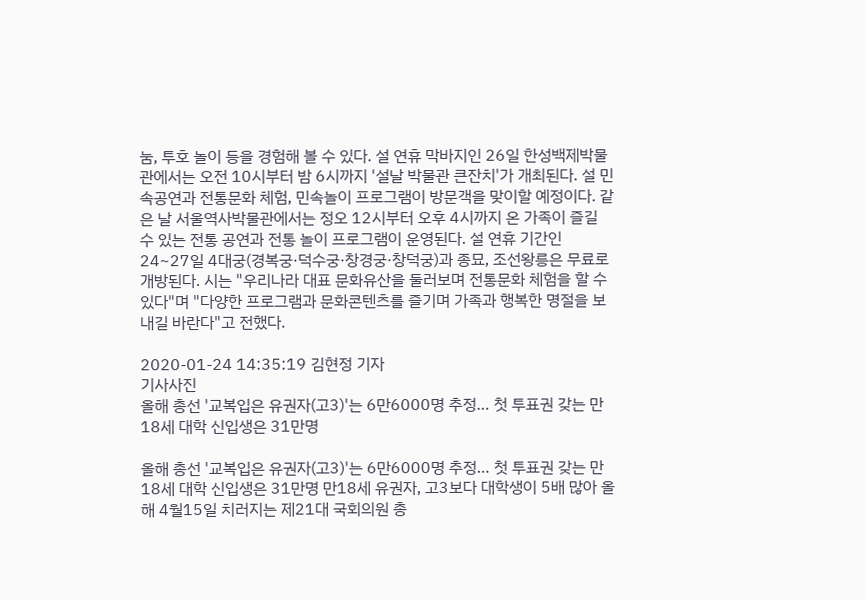눔, 투호 놀이 등을 경험해 볼 수 있다. 설 연휴 막바지인 26일 한성백제박물관에서는 오전 10시부터 밤 6시까지 '설날 박물관 큰잔치'가 개최된다. 설 민속공연과 전통문화 체험, 민속놀이 프로그램이 방문객을 맞이할 예정이다. 같은 날 서울역사박물관에서는 정오 12시부터 오후 4시까지 온 가족이 즐길 수 있는 전통 공연과 전통 놀이 프로그램이 운영된다. 설 연휴 기간인 24~27일 4대궁(경복궁·덕수궁·창경궁·창덕궁)과 종묘, 조선왕릉은 무료로 개방된다. 시는 "우리나라 대표 문화유산을 둘러보며 전통문화 체험을 할 수 있다"며 "다양한 프로그램과 문화콘텐츠를 즐기며 가족과 행복한 명절을 보내길 바란다"고 전했다.

2020-01-24 14:35:19 김현정 기자
기사사진
올해 총선 '교복입은 유권자(고3)'는 6만6000명 추정… 첫 투표권 갖는 만18세 대학 신입생은 31만명

올해 총선 '교복입은 유권자(고3)'는 6만6000명 추정… 첫 투표권 갖는 만18세 대학 신입생은 31만명 만18세 유권자, 고3보다 대학생이 5배 많아 올해 4월15일 치러지는 제21대 국회의원 총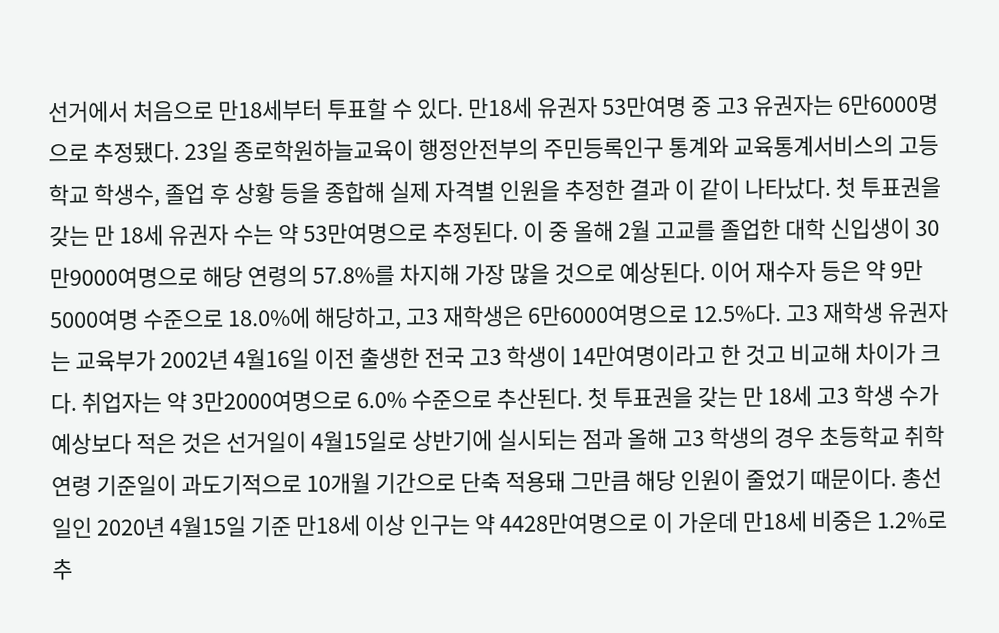선거에서 처음으로 만18세부터 투표할 수 있다. 만18세 유권자 53만여명 중 고3 유권자는 6만6000명으로 추정됐다. 23일 종로학원하늘교육이 행정안전부의 주민등록인구 통계와 교육통계서비스의 고등학교 학생수, 졸업 후 상황 등을 종합해 실제 자격별 인원을 추정한 결과 이 같이 나타났다. 첫 투표권을 갖는 만 18세 유권자 수는 약 53만여명으로 추정된다. 이 중 올해 2월 고교를 졸업한 대학 신입생이 30만9000여명으로 해당 연령의 57.8%를 차지해 가장 많을 것으로 예상된다. 이어 재수자 등은 약 9만5000여명 수준으로 18.0%에 해당하고, 고3 재학생은 6만6000여명으로 12.5%다. 고3 재학생 유권자는 교육부가 2002년 4월16일 이전 출생한 전국 고3 학생이 14만여명이라고 한 것고 비교해 차이가 크다. 취업자는 약 3만2000여명으로 6.0% 수준으로 추산된다. 첫 투표권을 갖는 만 18세 고3 학생 수가 예상보다 적은 것은 선거일이 4월15일로 상반기에 실시되는 점과 올해 고3 학생의 경우 초등학교 취학연령 기준일이 과도기적으로 10개월 기간으로 단축 적용돼 그만큼 해당 인원이 줄었기 때문이다. 총선일인 2020년 4월15일 기준 만18세 이상 인구는 약 4428만여명으로 이 가운데 만18세 비중은 1.2%로 추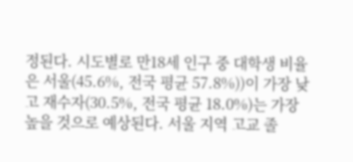정된다. 시도별로 만18세 인구 중 대학생 비율은 서울(45.6%, 전국 평균 57.8%))이 가장 낮고 재수자(30.5%, 전국 평균 18.0%)는 가장 높을 것으로 예상된다. 서울 지역 고교 졸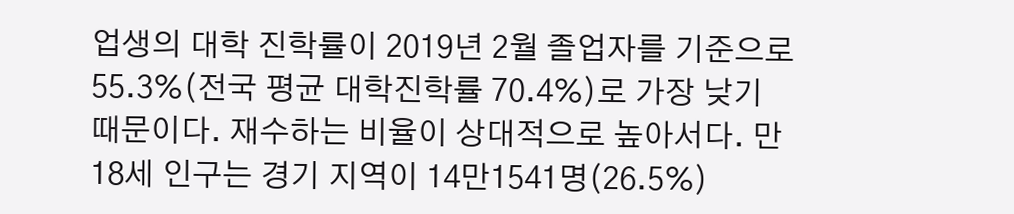업생의 대학 진학률이 2019년 2월 졸업자를 기준으로 55.3%(전국 평균 대학진학률 70.4%)로 가장 낮기 때문이다. 재수하는 비율이 상대적으로 높아서다. 만18세 인구는 경기 지역이 14만1541명(26.5%)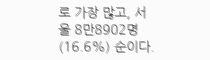로 가장 많고, 서울 8만8902명(16.6%) 순이다.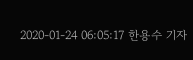2020-01-24 06:05:17 한용수 기자